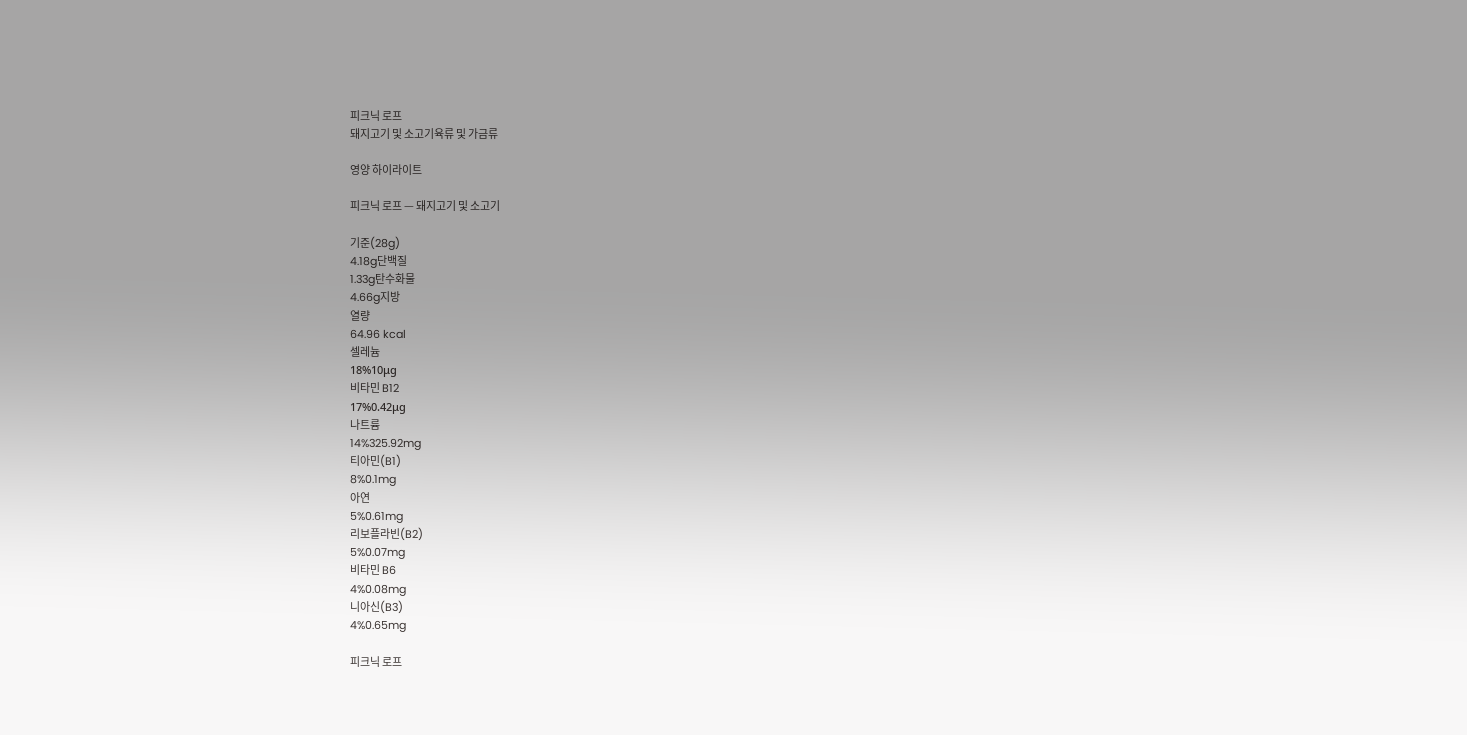피크닉 로프
돼지고기 및 소고기육류 및 가금류

영양 하이라이트

피크닉 로프 — 돼지고기 및 소고기

기준(28g)
4.18g단백질
1.33g탄수화물
4.66g지방
열량
64.96 kcal
셀레늄
18%10μg
비타민 B12
17%0.42μg
나트륨
14%325.92mg
티아민(B1)
8%0.1mg
아연
5%0.61mg
리보플라빈(B2)
5%0.07mg
비타민 B6
4%0.08mg
니아신(B3)
4%0.65mg

피크닉 로프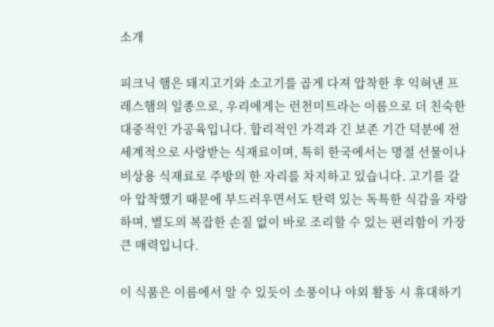소개

피크닉 햄은 돼지고기와 소고기를 곱게 다져 압착한 후 익혀낸 프레스햄의 일종으로, 우리에게는 런천미트라는 이름으로 더 친숙한 대중적인 가공육입니다. 합리적인 가격과 긴 보존 기간 덕분에 전 세계적으로 사랑받는 식재료이며, 특히 한국에서는 명절 선물이나 비상용 식재료로 주방의 한 자리를 차지하고 있습니다. 고기를 갈아 압착했기 때문에 부드러우면서도 탄력 있는 독특한 식감을 자랑하며, 별도의 복잡한 손질 없이 바로 조리할 수 있는 편리함이 가장 큰 매력입니다.

이 식품은 이름에서 알 수 있듯이 소풍이나 야외 활동 시 휴대하기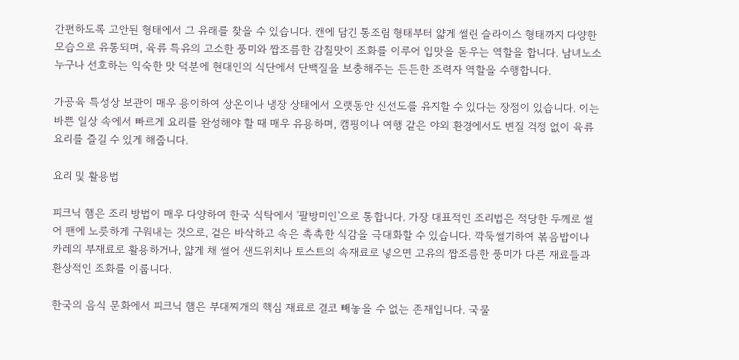간편하도록 고안된 형태에서 그 유래를 찾을 수 있습니다. 캔에 담긴 통조림 형태부터 얇게 썰린 슬라이스 형태까지 다양한 모습으로 유통되며, 육류 특유의 고소한 풍미와 짭조름한 감칠맛이 조화를 이루어 입맛을 돋우는 역할을 합니다. 남녀노소 누구나 선호하는 익숙한 맛 덕분에 현대인의 식단에서 단백질을 보충해주는 든든한 조력자 역할을 수행합니다.

가공육 특성상 보관이 매우 용이하여 상온이나 냉장 상태에서 오랫동안 신선도를 유지할 수 있다는 장점이 있습니다. 이는 바쁜 일상 속에서 빠르게 요리를 완성해야 할 때 매우 유용하며, 캠핑이나 여행 같은 야외 환경에서도 변질 걱정 없이 육류 요리를 즐길 수 있게 해줍니다.

요리 및 활용법

피크닉 햄은 조리 방법이 매우 다양하여 한국 식탁에서 '팔방미인'으로 통합니다. 가장 대표적인 조리법은 적당한 두께로 썰어 팬에 노릇하게 구워내는 것으로, 겉은 바삭하고 속은 촉촉한 식감을 극대화할 수 있습니다. 깍둑썰기하여 볶음밥이나 카레의 부재료로 활용하거나, 얇게 채 썰어 샌드위치나 토스트의 속재료로 넣으면 고유의 짭조름한 풍미가 다른 재료들과 환상적인 조화를 이룹니다.

한국의 음식 문화에서 피크닉 햄은 부대찌개의 핵심 재료로 결코 빼놓을 수 없는 존재입니다. 국물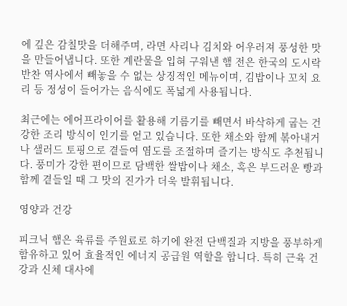에 깊은 감칠맛을 더해주며, 라면 사리나 김치와 어우러져 풍성한 맛을 만들어냅니다. 또한 계란물을 입혀 구워낸 햄 전은 한국의 도시락 반찬 역사에서 빼놓을 수 없는 상징적인 메뉴이며, 김밥이나 꼬치 요리 등 정성이 들어가는 음식에도 폭넓게 사용됩니다.

최근에는 에어프라이어를 활용해 기름기를 빼면서 바삭하게 굽는 건강한 조리 방식이 인기를 얻고 있습니다. 또한 채소와 함께 볶아내거나 샐러드 토핑으로 곁들여 염도를 조절하며 즐기는 방식도 추천됩니다. 풍미가 강한 편이므로 담백한 쌀밥이나 채소, 혹은 부드러운 빵과 함께 곁들일 때 그 맛의 진가가 더욱 발휘됩니다.

영양과 건강

피크닉 햄은 육류를 주원료로 하기에 완전 단백질과 지방을 풍부하게 함유하고 있어 효율적인 에너지 공급원 역할을 합니다. 특히 근육 건강과 신체 대사에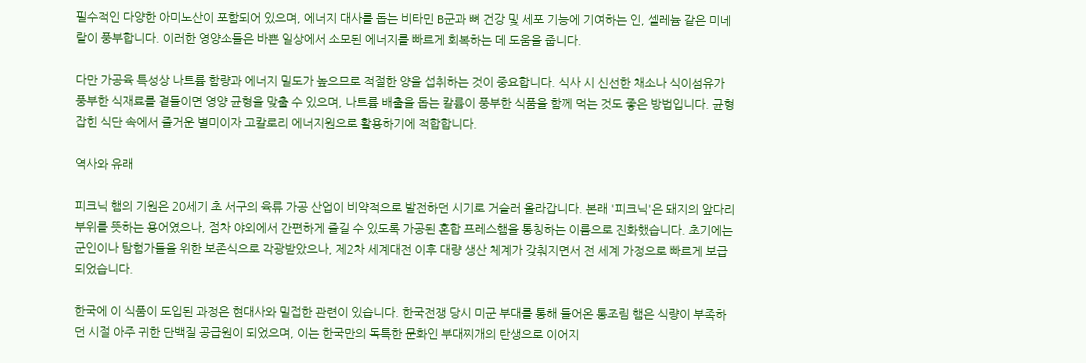필수적인 다양한 아미노산이 포함되어 있으며, 에너지 대사를 돕는 비타민 B군과 뼈 건강 및 세포 기능에 기여하는 인, 셀레늄 같은 미네랄이 풍부합니다. 이러한 영양소들은 바쁜 일상에서 소모된 에너지를 빠르게 회복하는 데 도움을 줍니다.

다만 가공육 특성상 나트륨 함량과 에너지 밀도가 높으므로 적절한 양을 섭취하는 것이 중요합니다. 식사 시 신선한 채소나 식이섬유가 풍부한 식재료를 곁들이면 영양 균형을 맞출 수 있으며, 나트륨 배출을 돕는 칼륨이 풍부한 식품을 함께 먹는 것도 좋은 방법입니다. 균형 잡힌 식단 속에서 즐거운 별미이자 고칼로리 에너지원으로 활용하기에 적합합니다.

역사와 유래

피크닉 햄의 기원은 20세기 초 서구의 육류 가공 산업이 비약적으로 발전하던 시기로 거슬러 올라갑니다. 본래 '피크닉'은 돼지의 앞다리 부위를 뜻하는 용어였으나, 점차 야외에서 간편하게 즐길 수 있도록 가공된 혼합 프레스햄을 통칭하는 이름으로 진화했습니다. 초기에는 군인이나 탐험가들을 위한 보존식으로 각광받았으나, 제2차 세계대전 이후 대량 생산 체계가 갖춰지면서 전 세계 가정으로 빠르게 보급되었습니다.

한국에 이 식품이 도입된 과정은 현대사와 밀접한 관련이 있습니다. 한국전쟁 당시 미군 부대를 통해 들어온 통조림 햄은 식량이 부족하던 시절 아주 귀한 단백질 공급원이 되었으며, 이는 한국만의 독특한 문화인 부대찌개의 탄생으로 이어지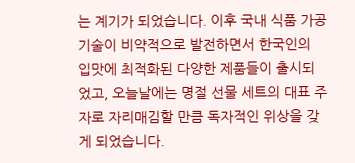는 계기가 되었습니다. 이후 국내 식품 가공 기술이 비약적으로 발전하면서 한국인의 입맛에 최적화된 다양한 제품들이 출시되었고, 오늘날에는 명절 선물 세트의 대표 주자로 자리매김할 만큼 독자적인 위상을 갖게 되었습니다.